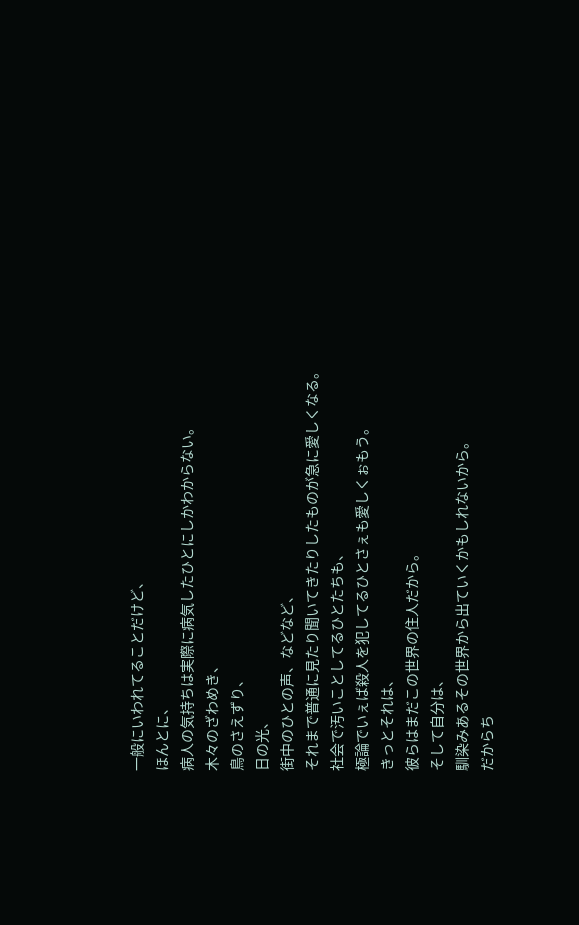一般にいわれてることだけど、
ほんとに、
病人の気持ちは実際に病気したひとにしかわからない。
木々のざわめき、
鳥のさえずり、
日の光、
街中のひとの声、などなど、
それまで普通に見たり聞いてきたりしたものが急に愛しくなる。
社会で汚いことしてるひとたちも、
極論でいぇば殺人を犯してるひとさぇも愛しくぉもう。
きっとそれは、
彼らはまだこの世界の住人だから。
そして自分は、
馴染みあるその世界から出ていくかもしれないから。
だからち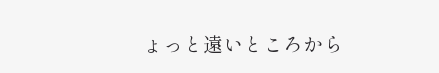ょっと遠いところから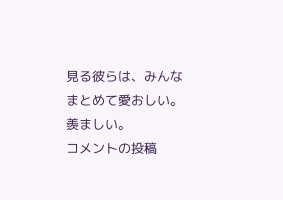見る彼らは、みんなまとめて愛おしい。
羨ましい。
コメントの投稿